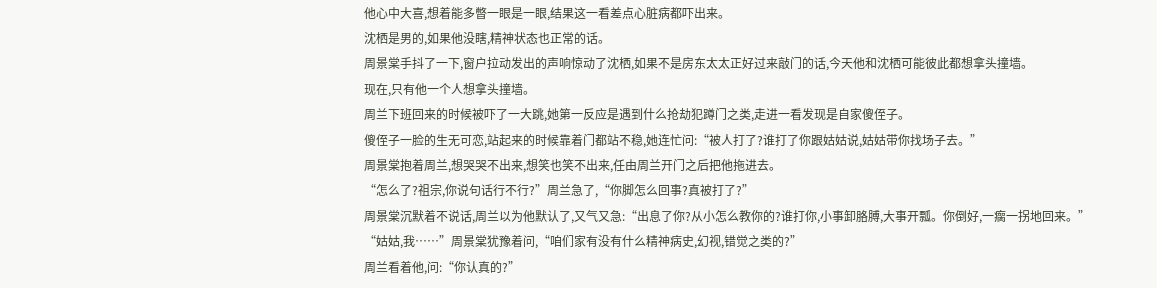他心中大喜,想着能多暼一眼是一眼,结果这一看差点心脏病都吓出来。
沈栖是男的,如果他没瞎,精神状态也正常的话。
周景棠手抖了一下,窗户拉动发出的声响惊动了沈栖,如果不是房东太太正好过来敲门的话,今天他和沈栖可能彼此都想拿头撞墙。
现在,只有他一个人想拿头撞墙。
周兰下班回来的时候被吓了一大跳,她第一反应是遇到什么抢劫犯蹲门之类,走进一看发现是自家傻侄子。
傻侄子一脸的生无可恋,站起来的时候靠着门都站不稳,她连忙问:“被人打了?谁打了你跟姑姑说,姑姑带你找场子去。”
周景棠抱着周兰,想哭哭不出来,想笑也笑不出来,任由周兰开门之后把他拖进去。
“怎么了?祖宗,你说句话行不行?”周兰急了,“你脚怎么回事?真被打了?”
周景棠沉默着不说话,周兰以为他默认了,又气又急:“出息了你?从小怎么教你的?谁打你,小事卸胳膊,大事开瓢。你倒好,一瘸一拐地回来。”
“姑姑,我……”周景棠犹豫着问,“咱们家有没有什么精神病史,幻视,错觉之类的?”
周兰看着他,问:“你认真的?”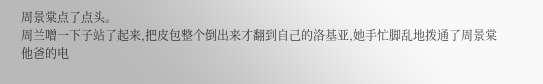周景棠点了点头。
周兰噌一下子站了起来,把皮包整个倒出来才翻到自己的洛基亚,她手忙脚乱地拨通了周景棠他爸的电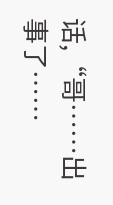话,“哥……出事了……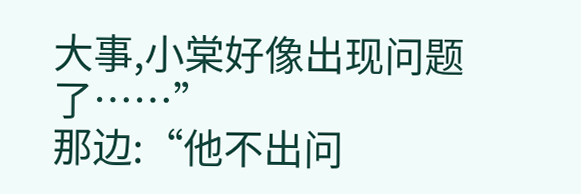大事,小棠好像出现问题了……”
那边:“他不出问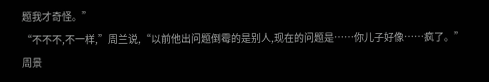题我才奇怪。”
“不不不,不一样,”周兰说,“以前他出问题倒霉的是别人,现在的问题是……你儿子好像……疯了。”
周景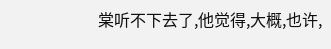棠听不下去了,他觉得,大概,也许,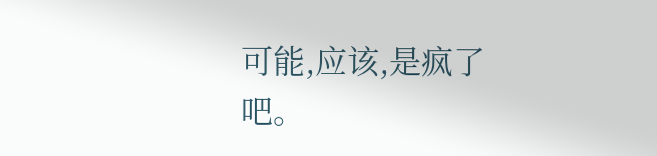可能,应该,是疯了吧。